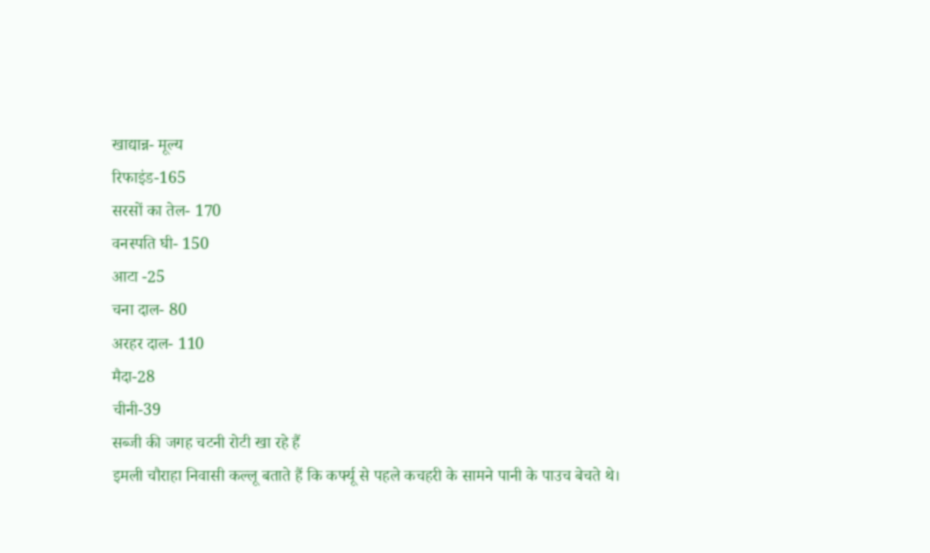खाद्यान्न- मूल्य
रिफाइंड-165
सरसों का तेल- 170
वनस्पति घी- 150
आटा -25
चना दाल- 80
अरहर दाल- 110
मैदा-28
चीनी-39
सब्जी की जगह चटनी रोटी खा रहे हैं
इमली चौराहा निवासी कल्लू बताते हैं कि कर्फ्यू से पहले कचहरी के सामने पानी के पाउच बेचते थे।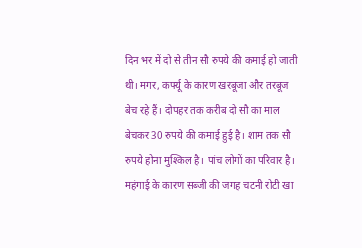दिन भर में दो से तीन सौ रुपये की कमाई हो जाती थी। मगर, कर्फ्यू के कारण खरबूजा और तरबूज बेच रहे हैं। दोपहर तक करीब दो सौ का माल बेचकर 30 रुपये की कमाई हुई है। शाम तक सौ रुपये होना मुश्किल है। पांच लोगों का परिवार है। महंगाई के कारण सब्जी की जगह चटनी रोटी खा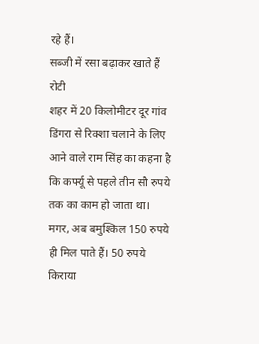रहे हैं।
सब्जी में रसा बढ़ाकर खाते हैं रोटी
शहर में 20 किलोमीटर दूर गांव डिंगरा से रिक्शा चलाने के लिए आने वाले राम सिंह का कहना है कि कर्फ्यू से पहले तीन सौ रुपये तक का काम हो जाता था। मगर, अब बमुश्किल 150 रुपये ही मिल पाते हैं। 50 रुपये किराया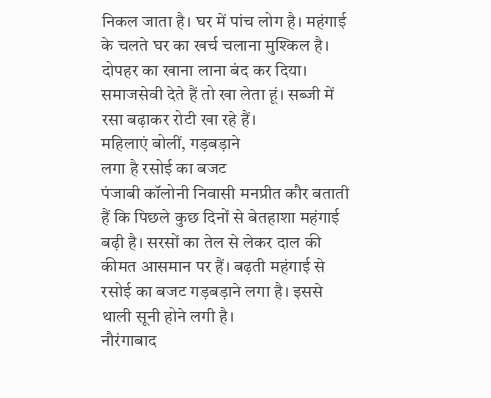निकल जाता है। घर में पांच लोग है। महंगाई के चलते घर का खर्च चलाना मुश्किल है। दोपहर का खाना लाना बंद कर दिया। समाजसेवी देते हैं तो खा लेता हूं। सब्जी में रसा बढ़ाकर रोटी खा रहे हैं।
महिलाएं बोलीं, गड़बड़ाने
लगा है रसोई का बजट
पंजाबी कॉलोनी निवासी मनप्रीत कौर बताती हैं कि पिछले कुछ दिनों से बेतहाशा महंगाई बढ़ी है। सरसों का तेल से लेकर दाल की कीमत आसमान पर हैं। बढ़ती महंगाई से रसोई का बजट गड़बड़ाने लगा है। इससे थाली सूनी होने लगी है।
नौरंगाबाद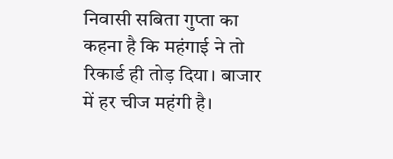निवासी सबिता गुप्ता का कहना है कि महंगाई ने तो रिकार्ड ही तोड़ दिया। बाजार में हर चीज महंगी है।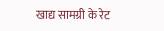खाद्य सामग्री के रेट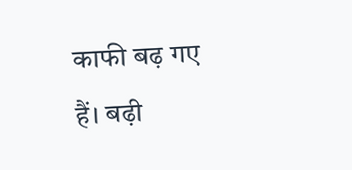काफी बढ़ गए हैं। बढ़ी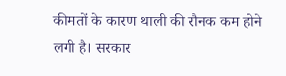कीमतों के कारण थाली की रौनक कम होने लगी है। सरकार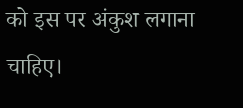को इस पर अंकुश लगाना चाहिए।